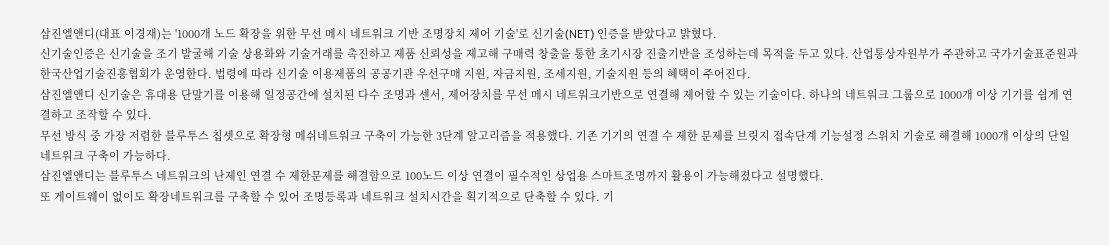삼진엘앤디(대표 이경재)는 '1000개 노드 확장을 위한 무선 메시 네트워크 기반 조명장치 제어 기술'로 신기술(NET) 인증을 받았다고 밝혔다.
신기술인증은 신기술을 조기 발굴해 기술 상용화와 기술거래를 촉진하고 제품 신뢰성을 제고해 구매력 창출을 통한 초기시장 진출기반을 조성하는데 목적을 두고 있다. 산업통상자원부가 주관하고 국가기술표준원과 한국산업기술진흥협회가 운영한다. 법령에 따라 신기술 이용제품의 공공기관 우선구매 지원, 자금지원, 조세지원, 기술지원 등의 혜택이 주어진다.
삼진엘앤디 신기술은 휴대용 단말기를 이용해 일정공간에 설치된 다수 조명과 센서, 제어장치를 무선 메시 네트워크기반으로 연결해 제어할 수 있는 기술이다. 하나의 네트워크 그룹으로 1000개 이상 기기를 쉽게 연결하고 조작할 수 있다.
무선 방식 중 가장 저렴한 블루투스 칩셋으로 확장형 메쉬네트워크 구축이 가능한 3단계 알고리즘을 적용했다. 기존 기기의 연결 수 제한 문제를 브릿지 접속단계 기능설정 스위치 기술로 해결해 1000개 이상의 단일 네트워크 구축이 가능하다.
삼진엘앤디는 블루투스 네트워크의 난제인 연결 수 제한문제를 해결함으로 100노드 이상 연결이 필수적인 상업용 스마트조명까지 활용이 가능해졌다고 설명했다.
또 게이트웨이 없이도 확장네트워크를 구축할 수 있어 조명등록과 네트워크 설치시간을 획기적으로 단축할 수 있다. 기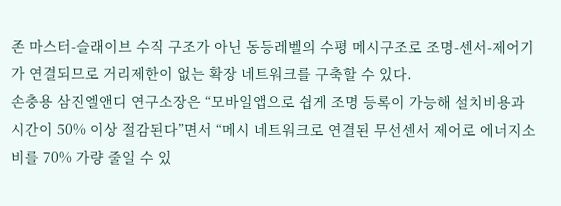존 마스터-슬래이브 수직 구조가 아닌 동등레벨의 수평 메시구조로 조명-센서-제어기가 연결되므로 거리제한이 없는 확장 네트워크를 구축할 수 있다.
손충용 삼진엘앤디 연구소장은 “모바일앱으로 쉽게 조명 등록이 가능해 설치비용과 시간이 50% 이상 절감된다”면서 “메시 네트워크로 연결된 무선센서 제어로 에너지소비를 70% 가량 줄일 수 있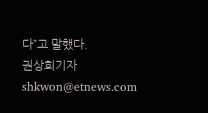다”고 말했다.
권상희기자 shkwon@etnews.com